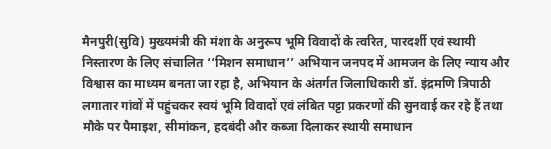मैनपुरी(सुवि) मुख्यमंत्री की मंशा के अनुरूप भूमि विवादों के त्वरित, पारदर्शी एवं स्थायी निस्तारण के लिए संचालित ‘‘मिशन समाधान’’ अभियान जनपद में आमजन के लिए न्याय और विश्वास का माध्यम बनता जा रहा है, अभियान के अंतर्गत जिलाधिकारी डॉ. इंद्रमणि त्रिपाठी लगातार गांवों में पहुंचकर स्वयं भूमि विवादों एवं लंबित पट्टा प्रकरणों की सुनवाई कर रहे हैं तथा मौके पर पैमाइश, सीमांकन, हदबंदी और कब्जा दिलाकर स्थायी समाधान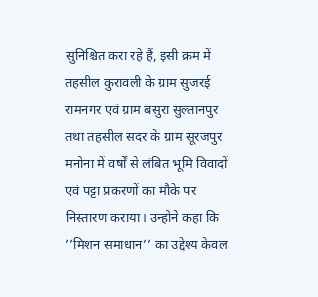सुनिश्चित करा रहे हैं, इसी क्रम में तहसील कुरावली के ग्राम सुजरई रामनगर एवं ग्राम बसुरा सुल्तानपुर तथा तहसील सदर के ग्राम सूरजपुर मनोना में वर्षों से लंबित भूमि विवादों एवं पट्टा प्रकरणों का मौके पर निस्तारण कराया। उन्होने कहा कि ’’मिशन समाधान’’ का उद्देश्य केवल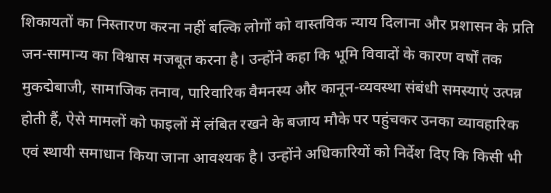शिकायतों का निस्तारण करना नहीं बल्कि लोगों को वास्तविक न्याय दिलाना और प्रशासन के प्रति जन-सामान्य का विश्वास मजबूत करना है। उन्होंने कहा कि भूमि विवादों के कारण वर्षों तक मुकद्मेबाजी, सामाजिक तनाव, पारिवारिक वैमनस्य और कानून-व्यवस्था संबंधी समस्याएं उत्पन्न होती हैं, ऐसे मामलों को फाइलों में लंबित रखने के बजाय मौके पर पहुंचकर उनका व्यावहारिक एवं स्थायी समाधान किया जाना आवश्यक है। उन्होंने अधिकारियों को निर्देश दिए कि किसी भी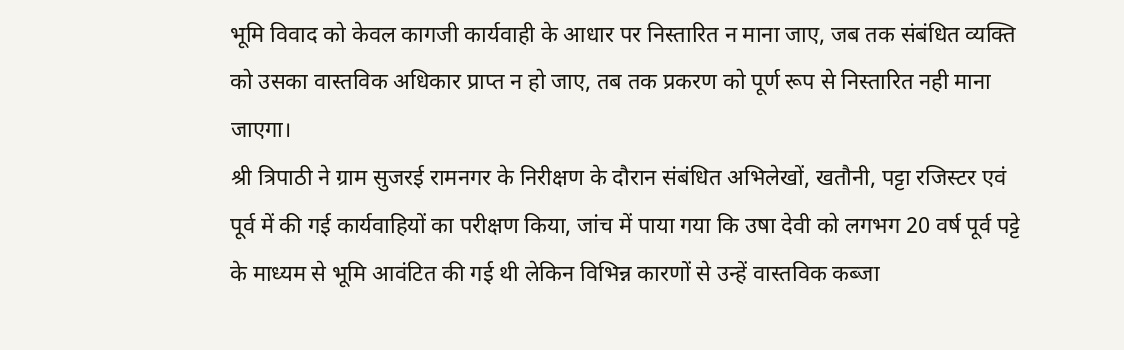भूमि विवाद को केवल कागजी कार्यवाही के आधार पर निस्तारित न माना जाए, जब तक संबंधित व्यक्ति को उसका वास्तविक अधिकार प्राप्त न हो जाए, तब तक प्रकरण को पूर्ण रूप से निस्तारित नही माना जाएगा।
श्री त्रिपाठी ने ग्राम सुजरई रामनगर के निरीक्षण के दौरान संबंधित अभिलेखों, खतौनी, पट्टा रजिस्टर एवं पूर्व में की गई कार्यवाहियों का परीक्षण किया, जांच में पाया गया कि उषा देवी को लगभग 20 वर्ष पूर्व पट्टे के माध्यम से भूमि आवंटित की गई थी लेकिन विभिन्न कारणों से उन्हें वास्तविक कब्जा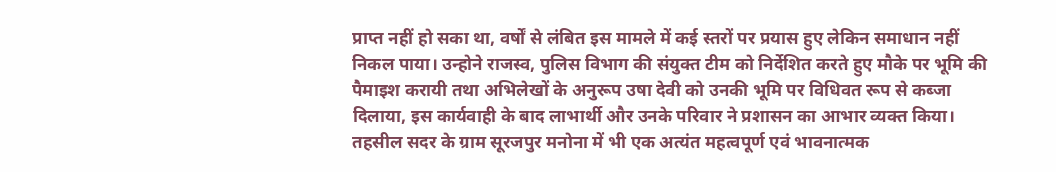प्राप्त नहीं हो सका था, वर्षों से लंबित इस मामले में कई स्तरों पर प्रयास हुए लेकिन समाधान नहीं निकल पाया। उन्होने राजस्व, पुलिस विभाग की संयुक्त टीम को निर्देशित करते हुए मौके पर भूमि की पैमाइश करायी तथा अभिलेखों के अनुरूप उषा देवी को उनकी भूमि पर विधिवत रूप से कब्जा दिलाया, इस कार्यवाही के बाद लाभार्थी और उनके परिवार ने प्रशासन का आभार व्यक्त किया। तहसील सदर के ग्राम सूरजपुर मनोना में भी एक अत्यंत महत्वपूर्ण एवं भावनात्मक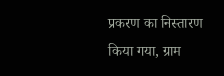प्रकरण का निस्तारण किया गया, ग्राम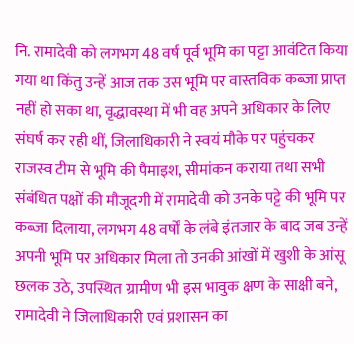नि. रामादेवी को लगभग 48 वर्ष पूर्व भूमि का पट्टा आवंटित किया गया था किंतु उन्हें आज तक उस भूमि पर वास्तविक कब्जा प्राप्त नहीं हो सका था, वृद्धावस्था में भी वह अपने अधिकार के लिए संघर्ष कर रही थीं, जिलाधिकारी ने स्वयं मौके पर पहुंचकर राजस्व टीम से भूमि की पैमाइश, सीमांकन कराया तथा सभी संबंधित पक्षों की मौजूदगी में रामादेवी को उनके पट्टे की भूमि पर कब्जा दिलाया, लगभग 48 वर्षों के लंबे इंतजार के बाद जब उन्हें अपनी भूमि पर अधिकार मिला तो उनकी आंखों में खुशी के आंसू छलक उठे, उपस्थित ग्रामीण भी इस भावुक क्षण के साक्षी बने, रामादेवी ने जिलाधिकारी एवं प्रशासन का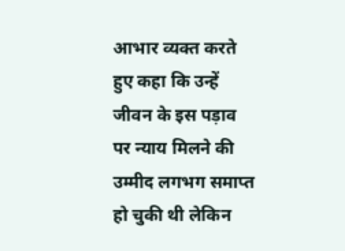आभार व्यक्त करते हुए कहा कि उन्हें जीवन के इस पड़ाव पर न्याय मिलने की उम्मीद लगभग समाप्त हो चुकी थी लेकिन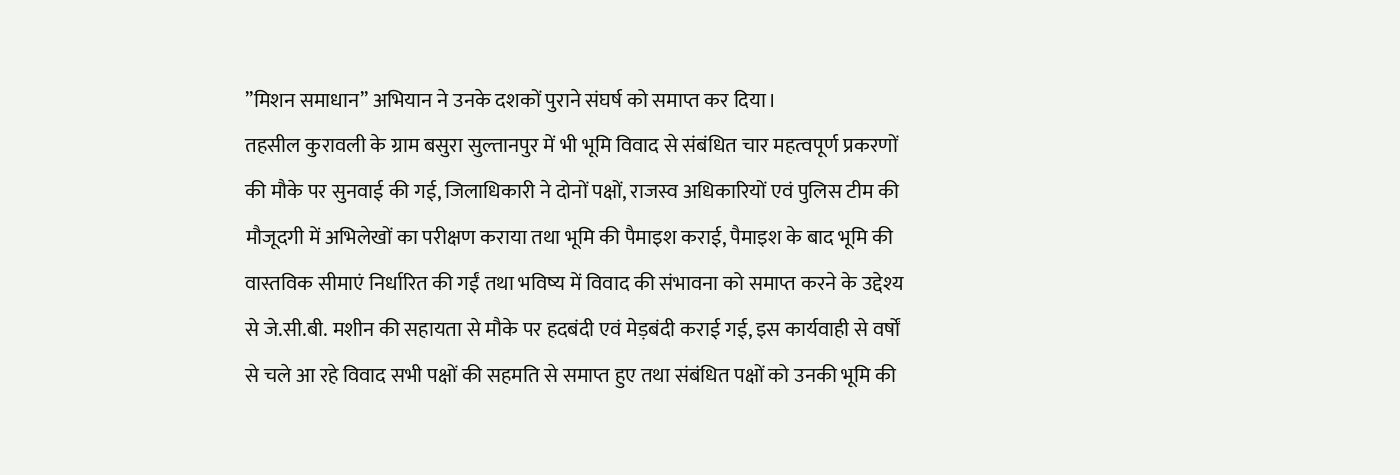’’मिशन समाधान’’ अभियान ने उनके दशकों पुराने संघर्ष को समाप्त कर दिया।
तहसील कुरावली के ग्राम बसुरा सुल्तानपुर में भी भूमि विवाद से संबंधित चार महत्वपूर्ण प्रकरणों की मौके पर सुनवाई की गई, जिलाधिकारी ने दोनों पक्षों, राजस्व अधिकारियों एवं पुलिस टीम की मौजूदगी में अभिलेखों का परीक्षण कराया तथा भूमि की पैमाइश कराई, पैमाइश के बाद भूमि की वास्तविक सीमाएं निर्धारित की गईं तथा भविष्य में विवाद की संभावना को समाप्त करने के उद्देश्य से जे.सी.बी. मशीन की सहायता से मौके पर हदबंदी एवं मेड़बंदी कराई गई, इस कार्यवाही से वर्षों से चले आ रहे विवाद सभी पक्षों की सहमति से समाप्त हुए तथा संबंधित पक्षों को उनकी भूमि की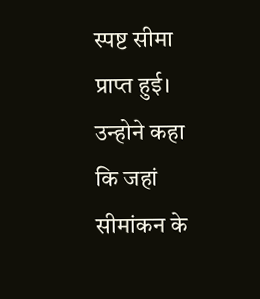स्पष्ट सीमा प्राप्त हुई। उन्होने कहा कि जहां सीमांकन के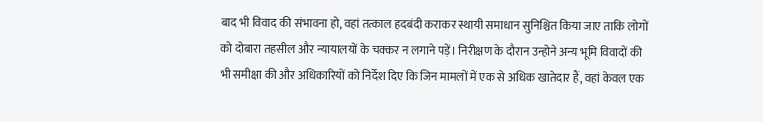बाद भी विवाद की संभावना हो, वहां तत्काल हदबंदी कराकर स्थायी समाधान सुनिश्चित किया जाए ताकि लोगों को दोबारा तहसील और न्यायालयों के चक्कर न लगाने पड़ें। निरीक्षण के दौरान उन्होने अन्य भूमि विवादों की भी समीक्षा की और अधिकारियों को निर्देश दिए कि जिन मामलों में एक से अधिक खातेदार हैं, वहां केवल एक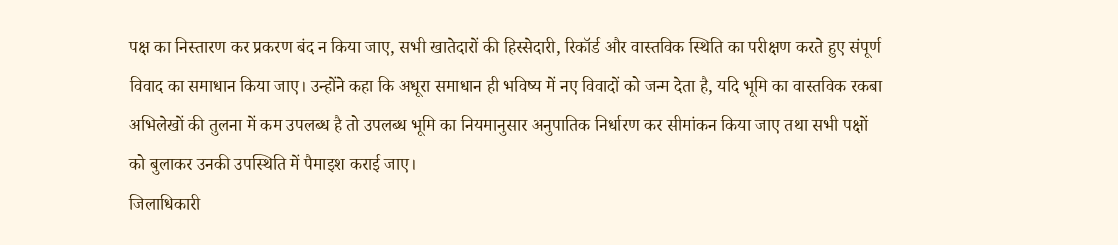पक्ष का निस्तारण कर प्रकरण बंद न किया जाए, सभी खातेदारों की हिस्सेदारी, रिकॉर्ड और वास्तविक स्थिति का परीक्षण करते हुए संपूर्ण विवाद का समाधान किया जाए। उन्होंने कहा कि अधूरा समाधान ही भविष्य में नए विवादों को जन्म देता है, यदि भूमि का वास्तविक रकबा अभिलेखों की तुलना में कम उपलब्ध है तो उपलब्ध भूमि का नियमानुसार अनुपातिक निर्धारण कर सीमांकन किया जाए तथा सभी पक्षों को बुलाकर उनकी उपस्थिति में पैमाइश कराई जाए।
जिलाधिकारी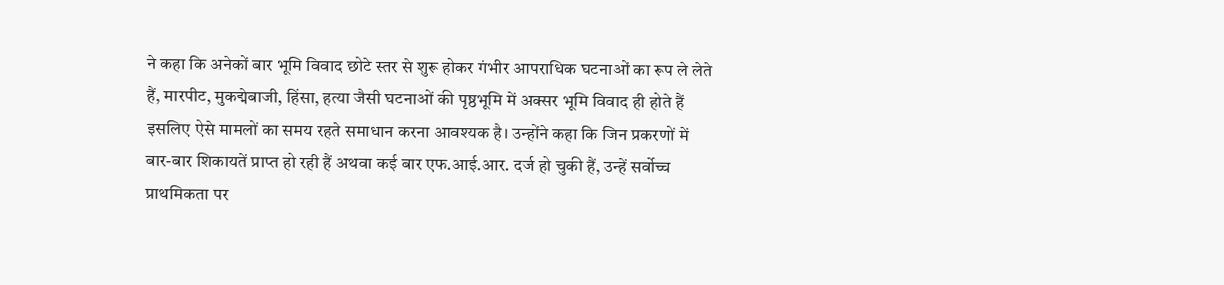ने कहा कि अनेकों बार भूमि विवाद छोटे स्तर से शुरू होकर गंभीर आपराधिक घटनाओं का रूप ले लेते हैं, मारपीट, मुकद्मेबाजी, हिंसा, हत्या जैसी घटनाओं की पृष्ठभूमि में अक्सर भूमि विवाद ही होते हैं इसलिए ऐसे मामलों का समय रहते समाधान करना आवश्यक है। उन्होंने कहा कि जिन प्रकरणों में बार-बार शिकायतें प्राप्त हो रही हैं अथवा कई बार एफ.आई.आर. दर्ज हो चुकी हैं, उन्हें सर्वोच्च प्राथमिकता पर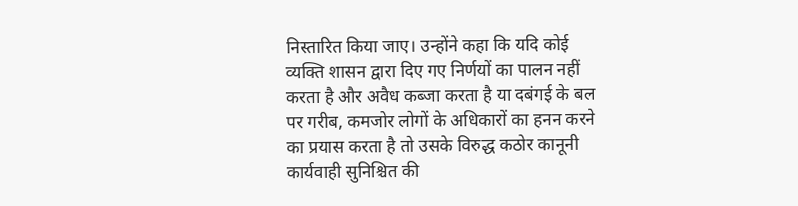निस्तारित किया जाए। उन्होंने कहा कि यदि कोई व्यक्ति शासन द्वारा दिए गए निर्णयों का पालन नहीं करता है और अवैध कब्जा करता है या दबंगई के बल पर गरीब, कमजोर लोगों के अधिकारों का हनन करने का प्रयास करता है तो उसके विरुद्ध कठोर कानूनी कार्यवाही सुनिश्चित की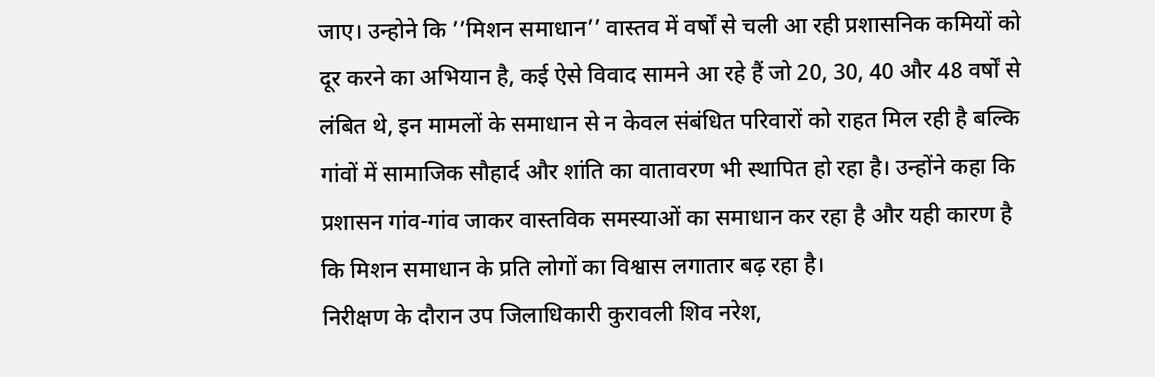जाए। उन्होने कि ’’मिशन समाधान’’ वास्तव में वर्षों से चली आ रही प्रशासनिक कमियों को दूर करने का अभियान है, कई ऐसे विवाद सामने आ रहे हैं जो 20, 30, 40 और 48 वर्षों से लंबित थे, इन मामलों के समाधान से न केवल संबंधित परिवारों को राहत मिल रही है बल्कि गांवों में सामाजिक सौहार्द और शांति का वातावरण भी स्थापित हो रहा है। उन्होंने कहा कि प्रशासन गांव-गांव जाकर वास्तविक समस्याओं का समाधान कर रहा है और यही कारण है कि मिशन समाधान के प्रति लोगों का विश्वास लगातार बढ़ रहा है।
निरीक्षण के दौरान उप जिलाधिकारी कुरावली शिव नरेश,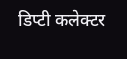डिप्टी कलेक्टर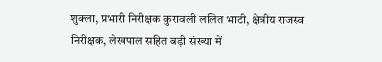शुक्ला, प्रभारी निरीक्षक कुरावली ललित भाटी, क्षेत्रीय राजस्व निरीक्षक, लेखपाल सहित बड़ी संख्या में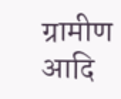ग्रामीण आदि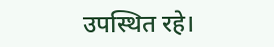उपस्थित रहे।